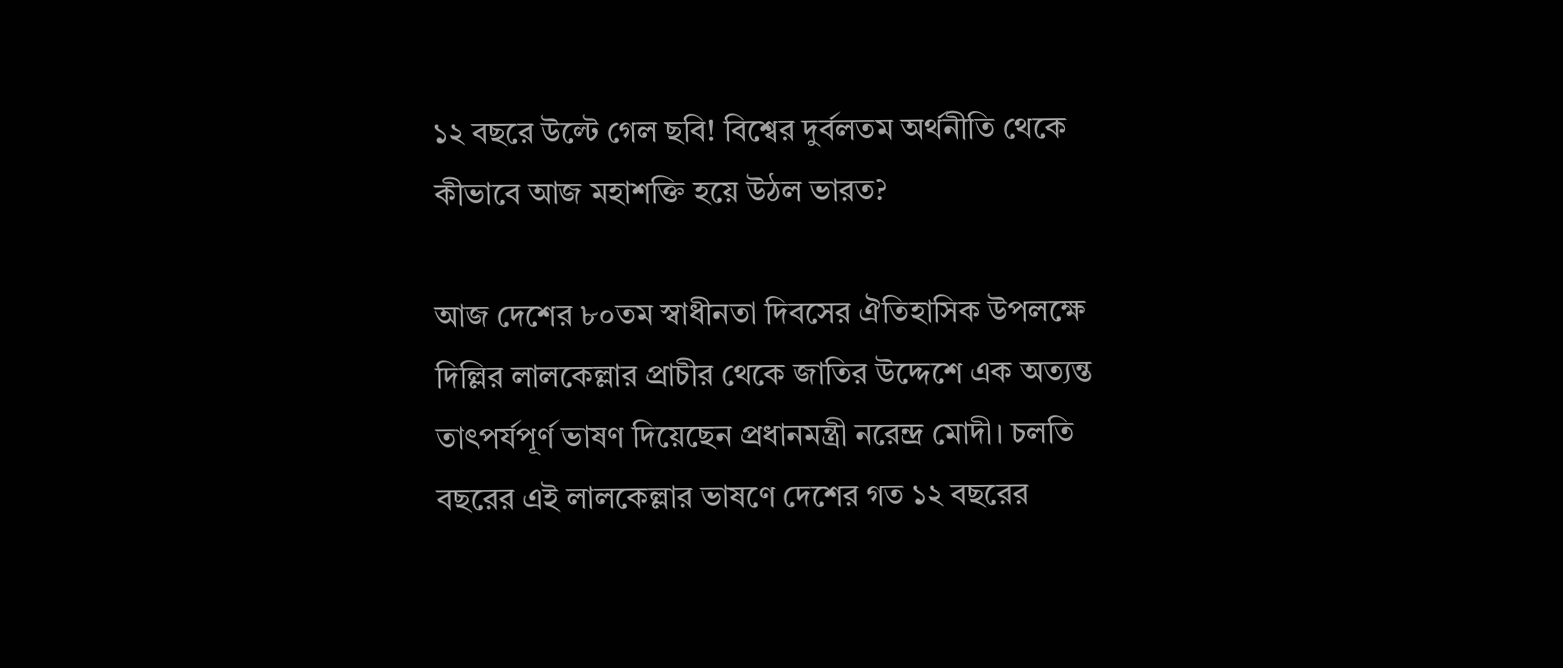১২ বছরে উল্টে গেল ছবি! বিশ্বের দুর্বলতম অর্থনীতি থেকে কীভাবে আজ মহাশক্তি হয়ে উঠল ভারত?

আজ দেশের ৮০তম স্বাধীনতা দিবসের ঐতিহাসিক উপলক্ষে দিল্লির লালকেল্লার প্রাচীর থেকে জাতির উদ্দেশে এক অত্যন্ত তাৎপর্যপূর্ণ ভাষণ দিয়েছেন প্রধানমন্ত্রী নরেন্দ্র মোদী। চলতি বছরের এই লালকেল্লার ভাষণে দেশের গত ১২ বছরের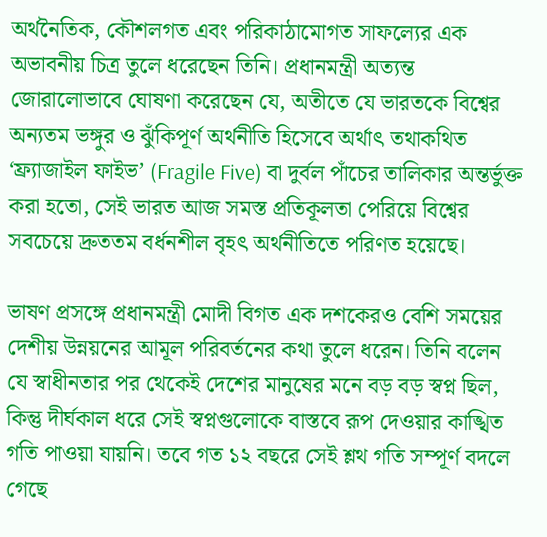অর্থনৈতিক, কৌশলগত এবং পরিকাঠামোগত সাফল্যের এক অভাবনীয় চিত্র তুলে ধরেছেন তিনি। প্রধানমন্ত্রী অত্যন্ত জোরালোভাবে ঘোষণা করেছেন যে, অতীতে যে ভারতকে বিশ্বের অন্যতম ভঙ্গুর ও ঝুঁকিপূর্ণ অর্থনীতি হিসেবে অর্থাৎ তথাকথিত ‘ফ্র্যাজাইল ফাইভ’ (Fragile Five) বা দুর্বল পাঁচের তালিকার অন্তর্ভুক্ত করা হতো, সেই ভারত আজ সমস্ত প্রতিকূলতা পেরিয়ে বিশ্বের সবচেয়ে দ্রুততম বর্ধনশীল বৃহৎ অর্থনীতিতে পরিণত হয়েছে।

ভাষণ প্রসঙ্গে প্রধানমন্ত্রী মোদী বিগত এক দশকেরও বেশি সময়ের দেশীয় উন্নয়নের আমূল পরিবর্তনের কথা তুলে ধরেন। তিনি বলেন যে স্বাধীনতার পর থেকেই দেশের মানুষের মনে বড় বড় স্বপ্ন ছিল, কিন্তু দীর্ঘকাল ধরে সেই স্বপ্নগুলোকে বাস্তবে রূপ দেওয়ার কাঙ্খিত গতি পাওয়া যায়নি। তবে গত ১২ বছরে সেই শ্লথ গতি সম্পূর্ণ বদলে গেছে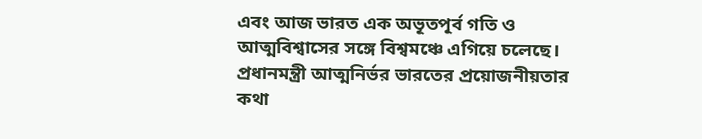এবং আজ ভারত এক অভূতপূর্ব গতি ও আত্মবিশ্বাসের সঙ্গে বিশ্বমঞ্চে এগিয়ে চলেছে। প্রধানমন্ত্রী আত্মনির্ভর ভারতের প্রয়োজনীয়তার কথা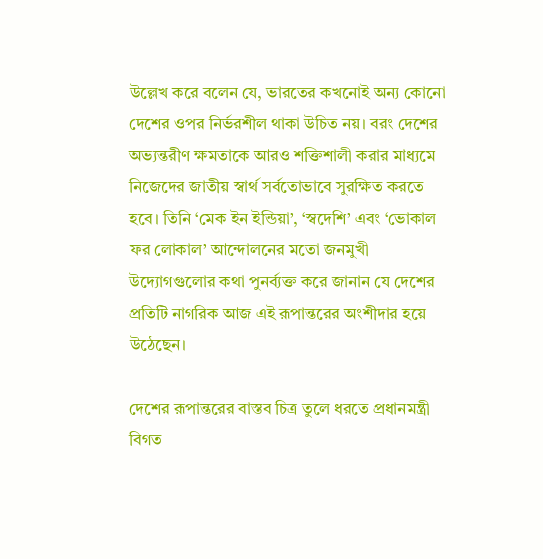উল্লেখ করে বলেন যে, ভারতের কখনোই অন্য কোনো দেশের ওপর নির্ভরশীল থাকা উচিত নয়। বরং দেশের অভ্যন্তরীণ ক্ষমতাকে আরও শক্তিশালী করার মাধ্যমে নিজেদের জাতীয় স্বার্থ সর্বতোভাবে সুরক্ষিত করতে হবে। তিনি ‘মেক ইন ইন্ডিয়া’, ‘স্বদেশি’ এবং ‘ভোকাল ফর লোকাল’ আন্দোলনের মতো জনমুখী উদ্যোগগুলোর কথা পুনর্ব্যক্ত করে জানান যে দেশের প্রতিটি নাগরিক আজ এই রূপান্তরের অংশীদার হয়ে উঠেছেন।

দেশের রূপান্তরের বাস্তব চিত্র তুলে ধরতে প্রধানমন্ত্রী বিগত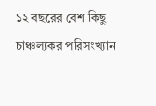১২ বছরের বেশ কিছু চাঞ্চল্যকর পরিসংখ্যান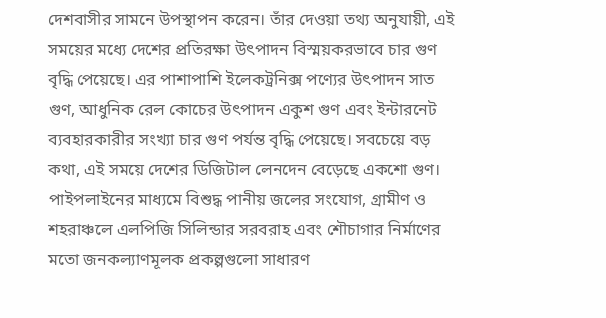দেশবাসীর সামনে উপস্থাপন করেন। তাঁর দেওয়া তথ্য অনুযায়ী, এই সময়ের মধ্যে দেশের প্রতিরক্ষা উৎপাদন বিস্ময়করভাবে চার গুণ বৃদ্ধি পেয়েছে। এর পাশাপাশি ইলেকট্রনিক্স পণ্যের উৎপাদন সাত গুণ, আধুনিক রেল কোচের উৎপাদন একুশ গুণ এবং ইন্টারনেট ব্যবহারকারীর সংখ্যা চার গুণ পর্যন্ত বৃদ্ধি পেয়েছে। সবচেয়ে বড় কথা, এই সময়ে দেশের ডিজিটাল লেনদেন বেড়েছে একশো গুণ। পাইপলাইনের মাধ্যমে বিশুদ্ধ পানীয় জলের সংযোগ, গ্রামীণ ও শহরাঞ্চলে এলপিজি সিলিন্ডার সরবরাহ এবং শৌচাগার নির্মাণের মতো জনকল্যাণমূলক প্রকল্পগুলো সাধারণ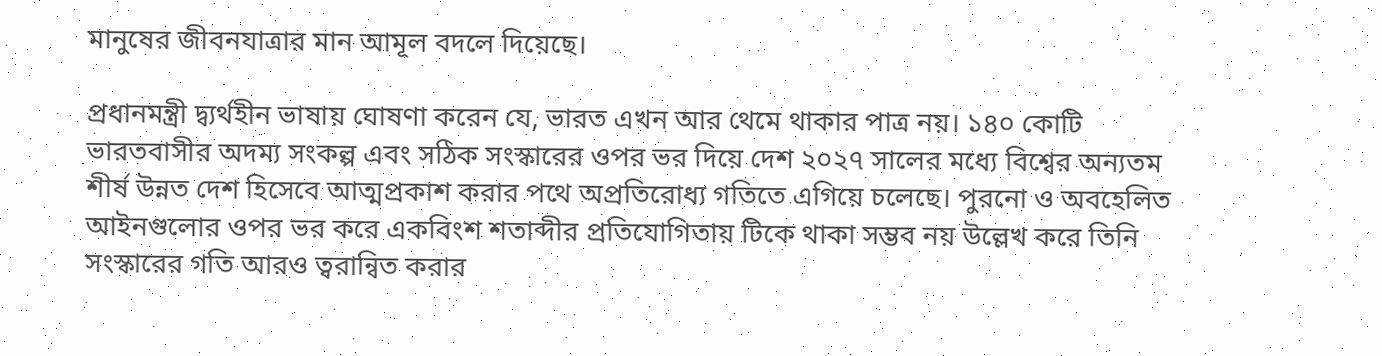মানুষের জীবনযাত্রার মান আমূল বদলে দিয়েছে।

প্রধানমন্ত্রী দ্ব্যর্থহীন ভাষায় ঘোষণা করেন যে, ভারত এখন আর থেমে থাকার পাত্র নয়। ১৪০ কোটি ভারতবাসীর অদম্য সংকল্প এবং সঠিক সংস্কারের ওপর ভর দিয়ে দেশ ২০২৭ সালের মধ্যে বিশ্বের অন্যতম শীর্ষ উন্নত দেশ হিসেবে আত্মপ্রকাশ করার পথে অপ্রতিরোধ্য গতিতে এগিয়ে চলেছে। পুরনো ও অবহেলিত আইনগুলোর ওপর ভর করে একবিংশ শতাব্দীর প্রতিযোগিতায় টিকে থাকা সম্ভব নয় উল্লেখ করে তিনি সংস্কারের গতি আরও ত্বরান্বিত করার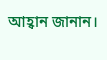আহ্বান জানান।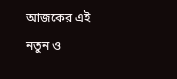আজকের এই নতুন ও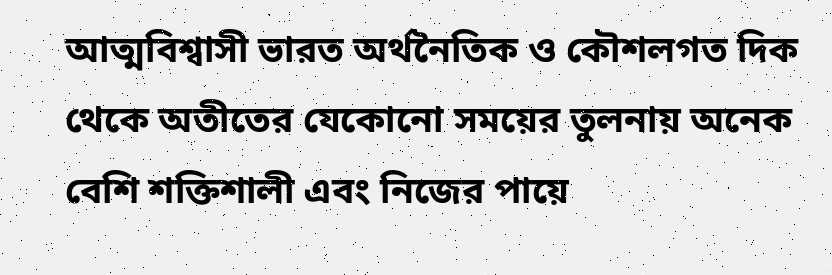আত্মবিশ্বাসী ভারত অর্থনৈতিক ও কৌশলগত দিক থেকে অতীতের যেকোনো সময়ের তুলনায় অনেক বেশি শক্তিশালী এবং নিজের পায়ে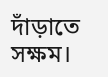দাঁড়াতে সক্ষম।